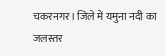चकरनगर। जिले में यमुना नदी का जलस्तर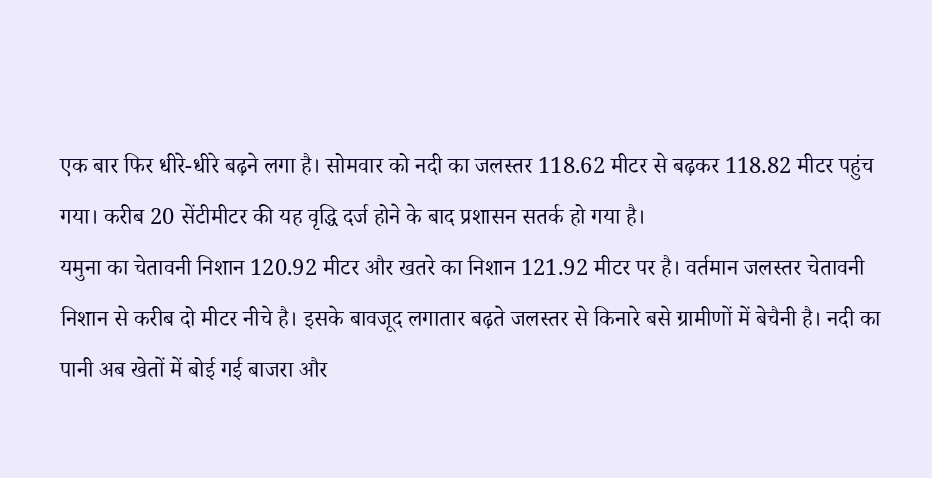एक बार फिर धीरे-धीरे बढ़ने लगा है। सोमवार को नदी का जलस्तर 118.62 मीटर से बढ़कर 118.82 मीटर पहुंच गया। करीब 20 सेंटीमीटर की यह वृद्धि दर्ज होने के बाद प्रशासन सतर्क हो गया है।
यमुना का चेतावनी निशान 120.92 मीटर और खतरे का निशान 121.92 मीटर पर है। वर्तमान जलस्तर चेतावनी निशान से करीब दो मीटर नीचे है। इसके बावजूद लगातार बढ़ते जलस्तर से किनारे बसे ग्रामीणों में बेचैनी है। नदी का पानी अब खेतों में बोई गई बाजरा और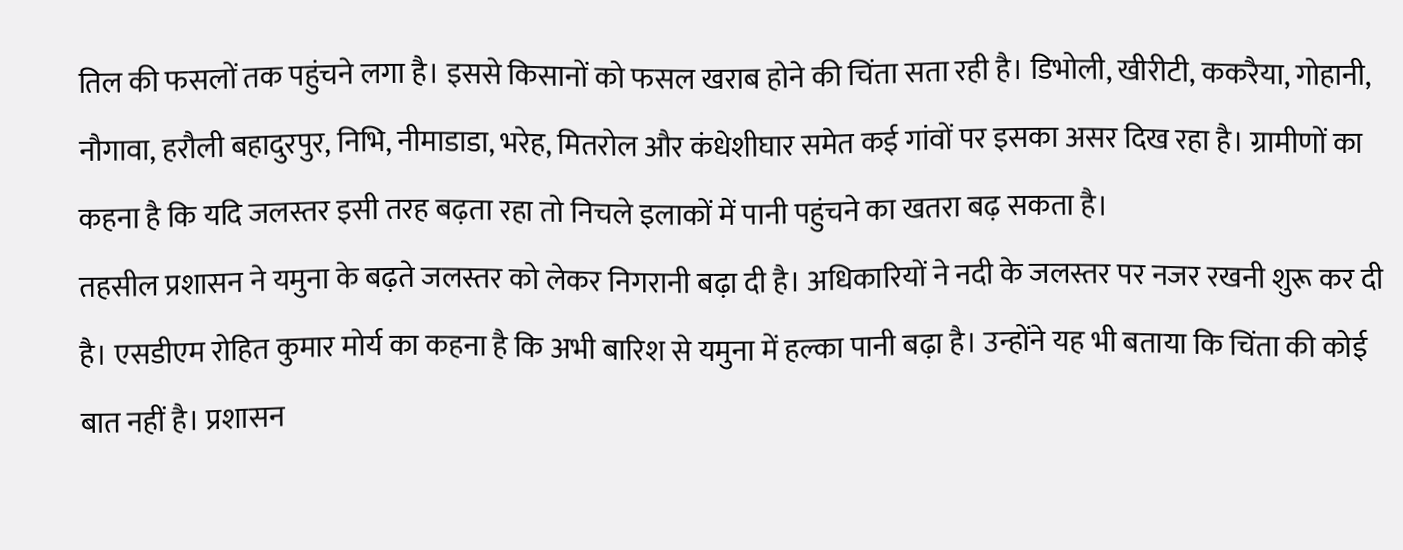तिल की फसलों तक पहुंचने लगा है। इससे किसानों को फसल खराब होने की चिंता सता रही है। डिभोली, खीरीटी, ककरैया, गोहानी, नौगावा, हरौली बहादुरपुर, निभि, नीमाडाडा, भरेह, मितरोल और कंधेशीघार समेत कई गांवों पर इसका असर दिख रहा है। ग्रामीणों का कहना है कि यदि जलस्तर इसी तरह बढ़ता रहा तो निचले इलाकों में पानी पहुंचने का खतरा बढ़ सकता है।
तहसील प्रशासन ने यमुना के बढ़ते जलस्तर को लेकर निगरानी बढ़ा दी है। अधिकारियों ने नदी के जलस्तर पर नजर रखनी शुरू कर दी है। एसडीएम रोहित कुमार मोर्य का कहना है कि अभी बारिश से यमुना में हल्का पानी बढ़ा है। उन्होंने यह भी बताया कि चिंता की कोई बात नहीं है। प्रशासन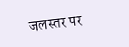जलस्तर पर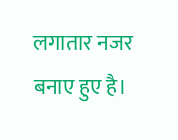लगातार नजर बनाए हुए है।